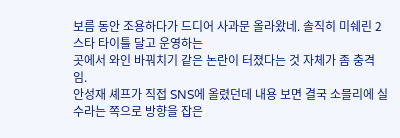보름 동안 조용하다가 드디어 사과문 올라왔네. 솔직히 미쉐린 2스타 타이틀 달고 운영하는
곳에서 와인 바꿔치기 같은 논란이 터졌다는 것 자체가 좀 충격임.
안성재 셰프가 직접 SNS에 올렸던데 내용 보면 결국 소믈리에 실수라는 쪽으로 방향을 잡은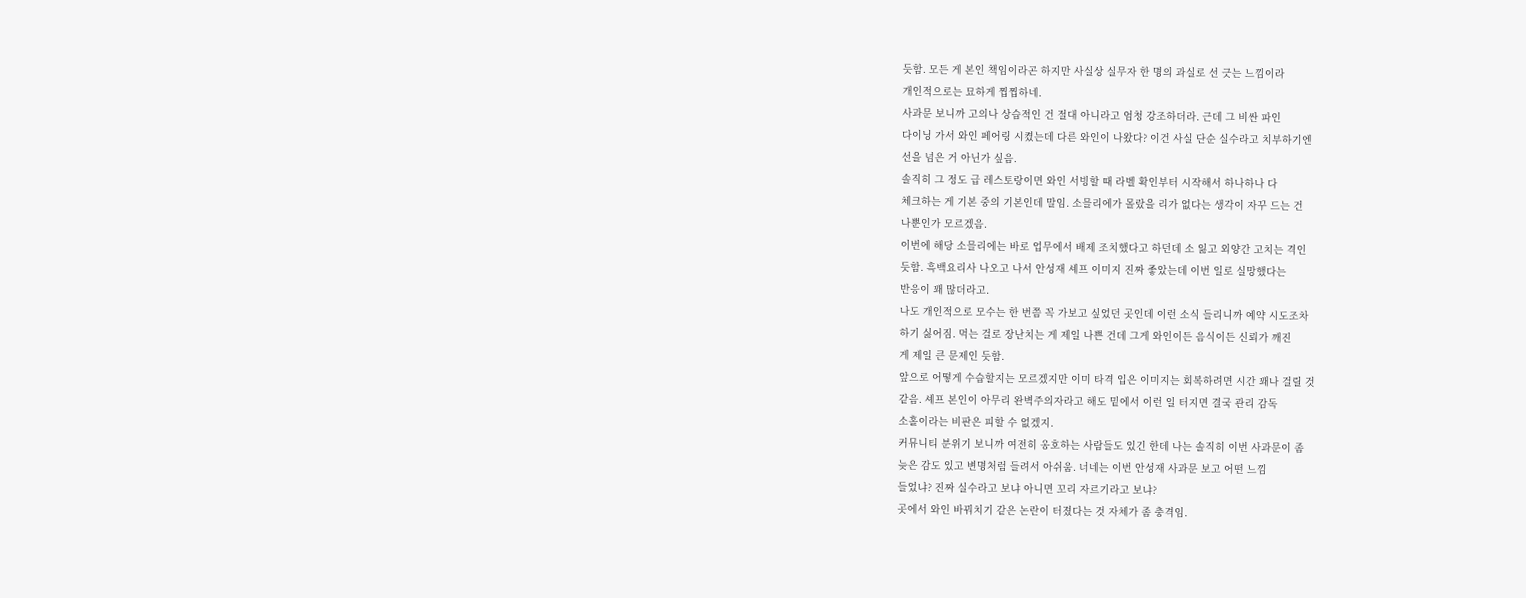듯함. 모든 게 본인 책임이라곤 하지만 사실상 실무자 한 명의 과실로 선 긋는 느낌이라
개인적으로는 묘하게 찝찝하네.
사과문 보니까 고의나 상습적인 건 절대 아니라고 엄청 강조하더라. 근데 그 비싼 파인
다이닝 가서 와인 페어링 시켰는데 다른 와인이 나왔다? 이건 사실 단순 실수라고 치부하기엔
선을 넘은 거 아닌가 싶음.
솔직히 그 정도 급 레스토랑이면 와인 서빙할 때 라벨 확인부터 시작해서 하나하나 다
체크하는 게 기본 중의 기본인데 말임. 소믈리에가 몰랐을 리가 없다는 생각이 자꾸 드는 건
나뿐인가 모르겠음.
이번에 해당 소믈리에는 바로 업무에서 배제 조치했다고 하던데 소 잃고 외양간 고치는 격인
듯함. 흑백요리사 나오고 나서 안성재 셰프 이미지 진짜 좋았는데 이번 일로 실망했다는
반응이 꽤 많더라고.
나도 개인적으로 모수는 한 번쯤 꼭 가보고 싶었던 곳인데 이런 소식 들리니까 예약 시도조차
하기 싫어짐. 먹는 걸로 장난치는 게 제일 나쁜 건데 그게 와인이든 음식이든 신뢰가 깨진
게 제일 큰 문제인 듯함.
앞으로 어떻게 수습할지는 모르겠지만 이미 타격 입은 이미지는 회복하려면 시간 꽤나 걸릴 것
같음. 셰프 본인이 아무리 완벽주의자라고 해도 밑에서 이런 일 터지면 결국 관리 감독
소홀이라는 비판은 피할 수 없겠지.
커뮤니티 분위기 보니까 여전히 옹호하는 사람들도 있긴 한데 나는 솔직히 이번 사과문이 좀
늦은 감도 있고 변명처럼 들려서 아쉬움. 너네는 이번 안성재 사과문 보고 어떤 느낌
들었냐? 진짜 실수라고 보냐 아니면 꼬리 자르기라고 보냐?
곳에서 와인 바꿔치기 같은 논란이 터졌다는 것 자체가 좀 충격임.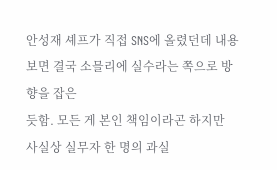안성재 셰프가 직접 SNS에 올렸던데 내용 보면 결국 소믈리에 실수라는 쪽으로 방향을 잡은
듯함. 모든 게 본인 책임이라곤 하지만 사실상 실무자 한 명의 과실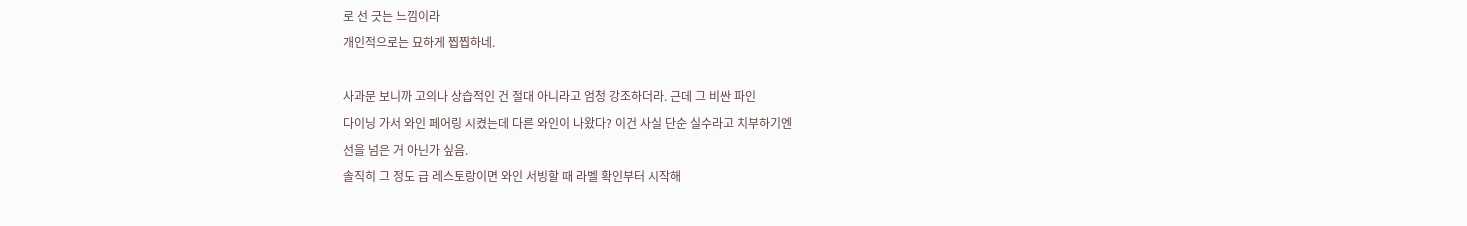로 선 긋는 느낌이라
개인적으로는 묘하게 찝찝하네.

사과문 보니까 고의나 상습적인 건 절대 아니라고 엄청 강조하더라. 근데 그 비싼 파인
다이닝 가서 와인 페어링 시켰는데 다른 와인이 나왔다? 이건 사실 단순 실수라고 치부하기엔
선을 넘은 거 아닌가 싶음.
솔직히 그 정도 급 레스토랑이면 와인 서빙할 때 라벨 확인부터 시작해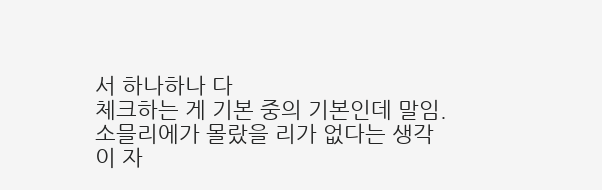서 하나하나 다
체크하는 게 기본 중의 기본인데 말임. 소믈리에가 몰랐을 리가 없다는 생각이 자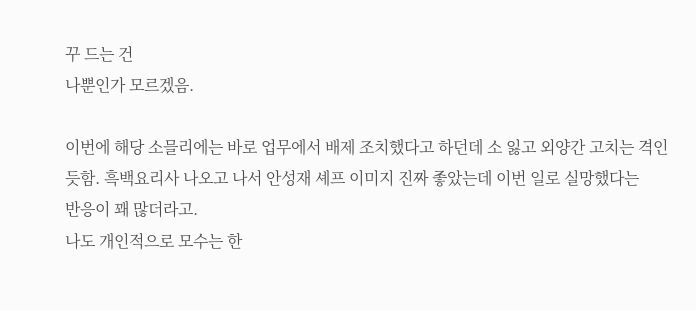꾸 드는 건
나뿐인가 모르겠음.

이번에 해당 소믈리에는 바로 업무에서 배제 조치했다고 하던데 소 잃고 외양간 고치는 격인
듯함. 흑백요리사 나오고 나서 안성재 셰프 이미지 진짜 좋았는데 이번 일로 실망했다는
반응이 꽤 많더라고.
나도 개인적으로 모수는 한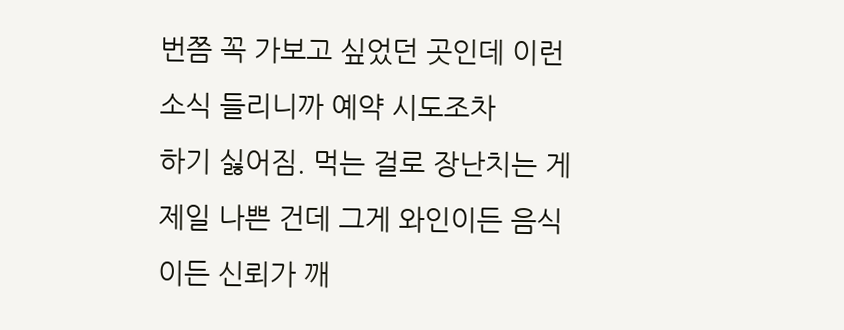번쯤 꼭 가보고 싶었던 곳인데 이런 소식 들리니까 예약 시도조차
하기 싫어짐. 먹는 걸로 장난치는 게 제일 나쁜 건데 그게 와인이든 음식이든 신뢰가 깨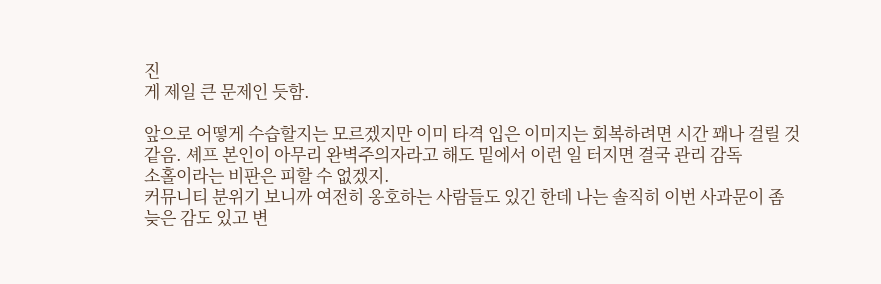진
게 제일 큰 문제인 듯함.

앞으로 어떻게 수습할지는 모르겠지만 이미 타격 입은 이미지는 회복하려면 시간 꽤나 걸릴 것
같음. 셰프 본인이 아무리 완벽주의자라고 해도 밑에서 이런 일 터지면 결국 관리 감독
소홀이라는 비판은 피할 수 없겠지.
커뮤니티 분위기 보니까 여전히 옹호하는 사람들도 있긴 한데 나는 솔직히 이번 사과문이 좀
늦은 감도 있고 변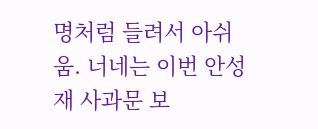명처럼 들려서 아쉬움. 너네는 이번 안성재 사과문 보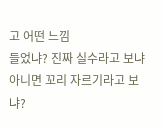고 어떤 느낌
들었냐? 진짜 실수라고 보냐 아니면 꼬리 자르기라고 보냐?